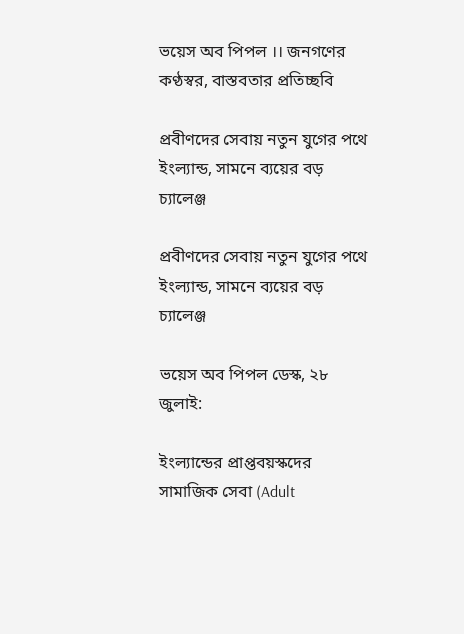ভয়েস অব পিপল ।। জনগণের কণ্ঠস্বর, বাস্তবতার প্রতিচ্ছবি

প্রবীণদের সেবায় নতুন যুগের পথে ইংল্যান্ড, সামনে ব্যয়ের বড় চ্যালেঞ্জ

প্রবীণদের সেবায় নতুন যুগের পথে ইংল্যান্ড, সামনে ব্যয়ের বড় চ্যালেঞ্জ

ভয়েস অব পিপল ডেস্ক, ২৮ জুলাই:

ইংল্যান্ডের প্রাপ্তবয়স্কদের সামাজিক সেবা (Adult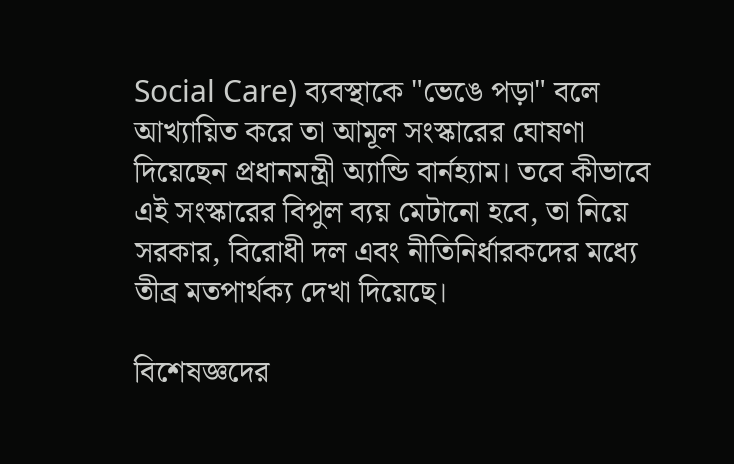Social Care) ব্যবস্থাকে "ভেঙে পড়া" বলে আখ্যায়িত করে তা আমূল সংস্কারের ঘোষণা দিয়েছেন প্রধানমন্ত্রী অ্যান্ডি বার্নহ্যাম। তবে কীভাবে এই সংস্কারের বিপুল ব্যয় মেটানো হবে, তা নিয়ে সরকার, বিরোধী দল এবং নীতিনির্ধারকদের মধ্যে তীব্র মতপার্থক্য দেখা দিয়েছে।

বিশেষজ্ঞদের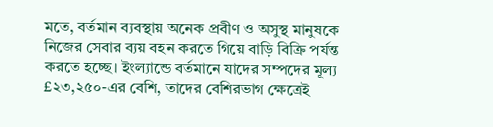মতে, বর্তমান ব্যবস্থায় অনেক প্রবীণ ও অসুস্থ মানুষকে নিজের সেবার ব্যয় বহন করতে গিয়ে বাড়ি বিক্রি পর্যন্ত করতে হচ্ছে। ইংল্যান্ডে বর্তমানে যাদের সম্পদের মূল্য £২৩,২৫০-এর বেশি, তাদের বেশিরভাগ ক্ষেত্রেই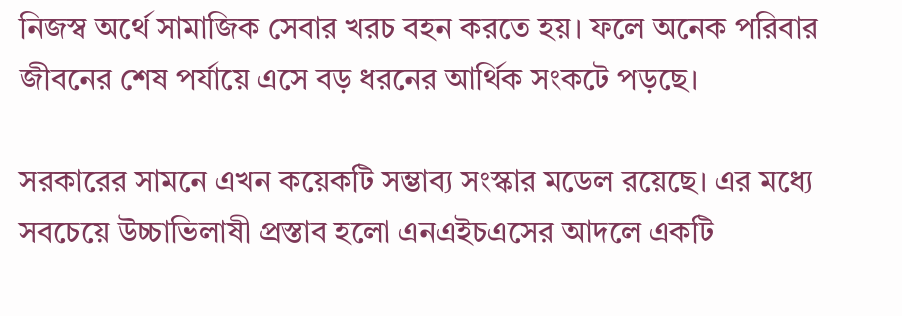নিজস্ব অর্থে সামাজিক সেবার খরচ বহন করতে হয়। ফলে অনেক পরিবার জীবনের শেষ পর্যায়ে এসে বড় ধরনের আর্থিক সংকটে পড়ছে।

সরকারের সামনে এখন কয়েকটি সম্ভাব্য সংস্কার মডেল রয়েছে। এর মধ্যে সবচেয়ে উচ্চাভিলাষী প্রস্তাব হলো এনএইচএসের আদলে একটি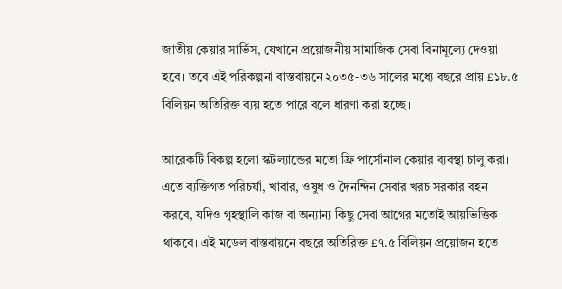জাতীয় কেয়ার সার্ভিস, যেখানে প্রয়োজনীয় সামাজিক সেবা বিনামূল্যে দেওয়া হবে। তবে এই পরিকল্পনা বাস্তবায়নে ২০৩৫-৩৬ সালের মধ্যে বছরে প্রায় £১৮.৫ বিলিয়ন অতিরিক্ত ব্যয় হতে পারে বলে ধারণা করা হচ্ছে।

আরেকটি বিকল্প হলো স্কটল্যান্ডের মতো ফ্রি পার্সোনাল কেয়ার ব্যবস্থা চালু করা। এতে ব্যক্তিগত পরিচর্যা, খাবার, ওষুধ ও দৈনন্দিন সেবার খরচ সরকার বহন করবে, যদিও গৃহস্থালি কাজ বা অন্যান্য কিছু সেবা আগের মতোই আয়ভিত্তিক থাকবে। এই মডেল বাস্তবায়নে বছরে অতিরিক্ত £৭.৫ বিলিয়ন প্রয়োজন হতে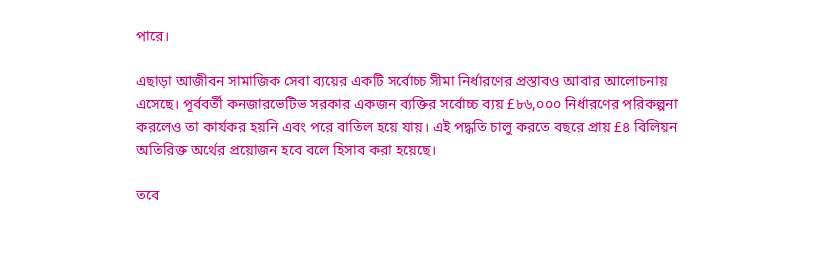পারে।

এছাড়া আজীবন সামাজিক সেবা ব্যয়ের একটি সর্বোচ্চ সীমা নির্ধারণের প্রস্তাবও আবার আলোচনায় এসেছে। পূর্ববর্তী কনজারভেটিভ সরকার একজন ব্যক্তির সর্বোচ্চ ব্যয় £৮৬,০০০ নির্ধারণের পরিকল্পনা করলেও তা কার্যকর হয়নি এবং পরে বাতিল হয়ে যায়। এই পদ্ধতি চালু করতে বছরে প্রায় £৪ বিলিয়ন অতিরিক্ত অর্থের প্রয়োজন হবে বলে হিসাব করা হয়েছে।

তবে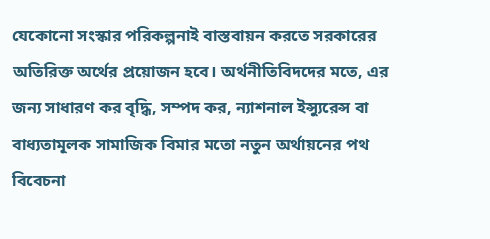যেকোনো সংস্কার পরিকল্পনাই বাস্তবায়ন করতে সরকারের অতিরিক্ত অর্থের প্রয়োজন হবে। অর্থনীতিবিদদের মতে, এর জন্য সাধারণ কর বৃদ্ধি, সম্পদ কর, ন্যাশনাল ইন্স্যুরেন্স বা বাধ্যতামূলক সামাজিক বিমার মতো নতুন অর্থায়নের পথ বিবেচনা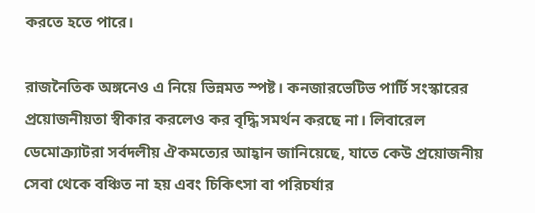করতে হতে পারে।

রাজনৈতিক অঙ্গনেও এ নিয়ে ভিন্নমত স্পষ্ট। কনজারভেটিভ পার্টি সংস্কারের প্রয়োজনীয়তা স্বীকার করলেও কর বৃদ্ধি সমর্থন করছে না। লিবারেল ডেমোক্র্যাটরা সর্বদলীয় ঐকমত্যের আহ্বান জানিয়েছে, যাতে কেউ প্রয়োজনীয় সেবা থেকে বঞ্চিত না হয় এবং চিকিৎসা বা পরিচর্যার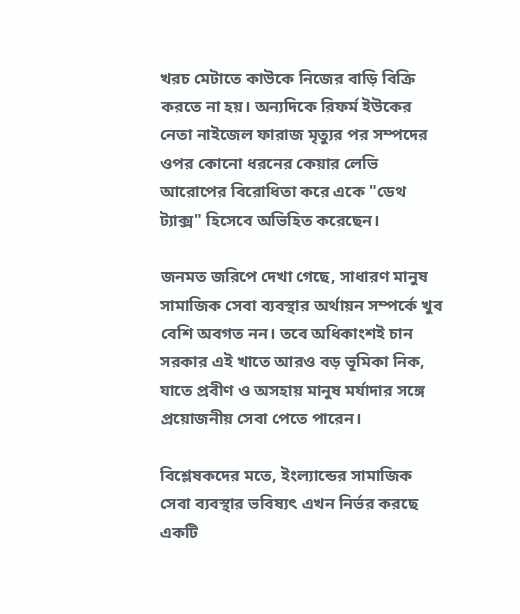খরচ মেটাতে কাউকে নিজের বাড়ি বিক্রি করতে না হয়। অন্যদিকে রিফর্ম ইউকের নেতা নাইজেল ফারাজ মৃত্যুর পর সম্পদের ওপর কোনো ধরনের কেয়ার লেভি আরোপের বিরোধিতা করে একে "ডেথ ট্যাক্স" হিসেবে অভিহিত করেছেন।

জনমত জরিপে দেখা গেছে, সাধারণ মানুষ সামাজিক সেবা ব্যবস্থার অর্থায়ন সম্পর্কে খুব বেশি অবগত নন। তবে অধিকাংশই চান সরকার এই খাতে আরও বড় ভূমিকা নিক, যাতে প্রবীণ ও অসহায় মানুষ মর্যাদার সঙ্গে প্রয়োজনীয় সেবা পেতে পারেন।

বিশ্লেষকদের মতে, ইংল্যান্ডের সামাজিক সেবা ব্যবস্থার ভবিষ্যৎ এখন নির্ভর করছে একটি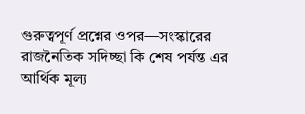গুরুত্বপূর্ণ প্রশ্নের ওপর—সংস্কারের রাজনৈতিক সদিচ্ছা কি শেষ পর্যন্ত এর আর্থিক মূল্য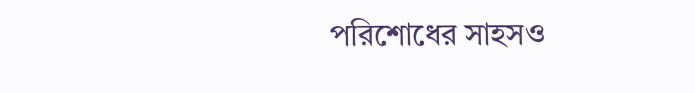পরিশোধের সাহসও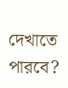দেখাতে পারবে?